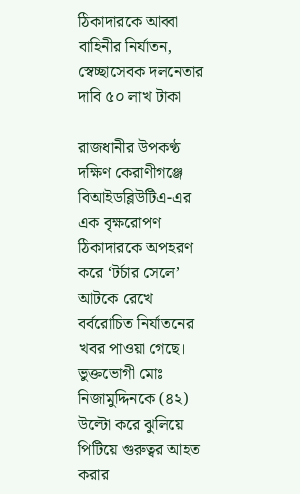ঠিকাদারকে আব্বা বাহিনীর নির্যাতন, স্বেচ্ছাসেবক দলনেতার দাবি ৫০ লাখ টাকা

রাজধানীর উপকণ্ঠ দক্ষিণ কেরাণীগঞ্জে বিআইডব্লিউটিএ-এর এক বৃক্ষরোপণ ঠিকাদারকে অপহরণ করে ‘টর্চার সেলে’ আটকে রেখে বর্বরোচিত নির্যাতনের খবর পাওয়া গেছে। ভুক্তভোগী মোঃ নিজামুদ্দিনকে (৪২) উল্টো করে ঝুলিয়ে পিটিয়ে গুরুত্বর আহত করার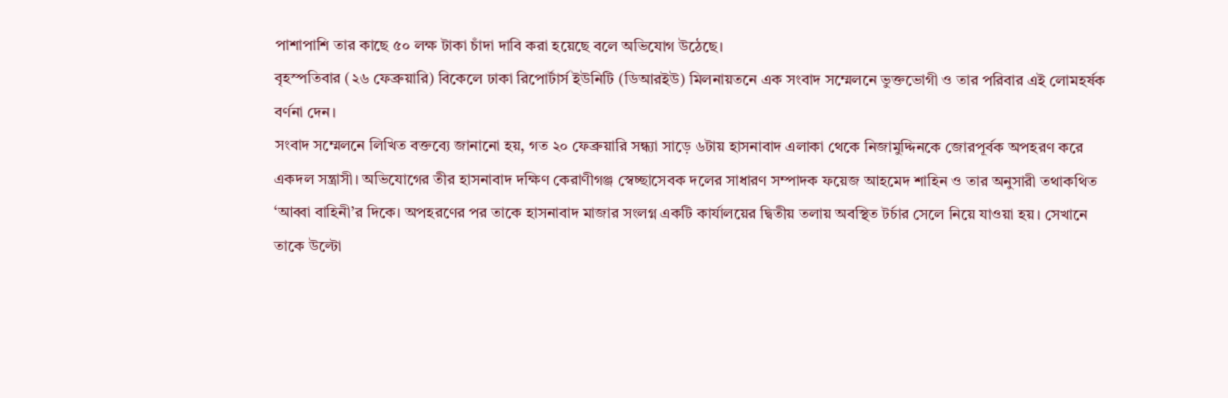পাশাপাশি তার কাছে ৫০ লক্ষ টাকা চাঁদা দাবি করা হয়েছে বলে অভিযোগ উঠেছে।
বৃহস্পতিবার (২৬ ফেব্রুয়ারি) বিকেলে ঢাকা রিপোর্টার্স ইউনিটি (ডিআরইউ) মিলনায়তনে এক সংবাদ সম্মেলনে ভুক্তভোগী ও তার পরিবার এই লোমহর্ষক বর্ণনা দেন।
সংবাদ সম্মেলনে লিখিত বক্তব্যে জানানো হয়, গত ২০ ফেব্রুয়ারি সন্ধ্যা সাড়ে ৬টায় হাসনাবাদ এলাকা থেকে নিজামুদ্দিনকে জোরপূর্বক অপহরণ করে একদল সন্ত্রাসী। অভিযোগের তীর হাসনাবাদ দক্ষিণ কেরাণীগঞ্জ স্বেচ্ছাসেবক দলের সাধারণ সম্পাদক ফয়েজ আহমেদ শাহিন ও তার অনুসারী তথাকথিত ‘আব্বা বাহিনী’র দিকে। অপহরণের পর তাকে হাসনাবাদ মাজার সংলগ্ন একটি কার্যালয়ের দ্বিতীয় তলায় অবস্থিত টর্চার সেলে নিয়ে যাওয়া হয়। সেখানে তাকে উল্টো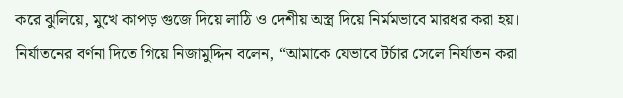করে ঝুলিয়ে, মুখে কাপড় গুজে দিয়ে লাঠি ও দেশীয় অস্ত্র দিয়ে নির্মমভাবে মারধর করা হয়।
নির্যাতনের বর্ণনা দিতে গিয়ে নিজামুদ্দিন বলেন, “আমাকে যেভাবে টর্চার সেলে নির্যাতন করা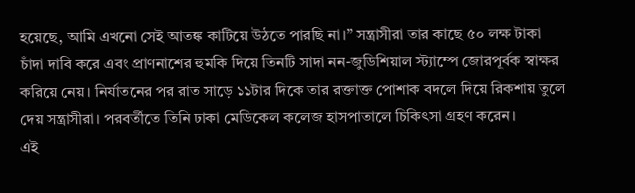হয়েছে, আমি এখনো সেই আতঙ্ক কাটিয়ে উঠতে পারছি না।” সন্ত্রাসীরা তার কাছে ৫০ লক্ষ টাকা চাঁদা দাবি করে এবং প্রাণনাশের হুমকি দিয়ে তিনটি সাদা নন-জুডিশিয়াল স্ট্যাম্পে জোরপূর্বক স্বাক্ষর করিয়ে নেয়। নির্যাতনের পর রাত সাড়ে ১১টার দিকে তার রক্তাক্ত পোশাক বদলে দিয়ে রিকশায় তুলে দেয় সন্ত্রাসীরা। পরবর্তীতে তিনি ঢাকা মেডিকেল কলেজ হাসপাতালে চিকিৎসা গ্রহণ করেন।
এই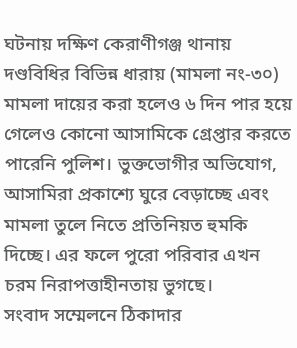ঘটনায় দক্ষিণ কেরাণীগঞ্জ থানায় দণ্ডবিধির বিভিন্ন ধারায় (মামলা নং-৩০) মামলা দায়ের করা হলেও ৬ দিন পার হয়ে গেলেও কোনো আসামিকে গ্রেপ্তার করতে পারেনি পুলিশ। ভুক্তভোগীর অভিযোগ, আসামিরা প্রকাশ্যে ঘুরে বেড়াচ্ছে এবং মামলা তুলে নিতে প্রতিনিয়ত হুমকি দিচ্ছে। এর ফলে পুরো পরিবার এখন চরম নিরাপত্তাহীনতায় ভুগছে।
সংবাদ সম্মেলনে ঠিকাদার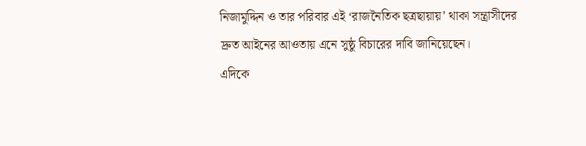নিজামুদ্দিন ও তার পরিবার এই ‘রাজনৈতিক ছত্রছায়ায়’ থাকা সন্ত্রাসীদের দ্রুত আইনের আওতায় এনে সুষ্ঠু বিচারের দাবি জানিয়েছেন।
এদিকে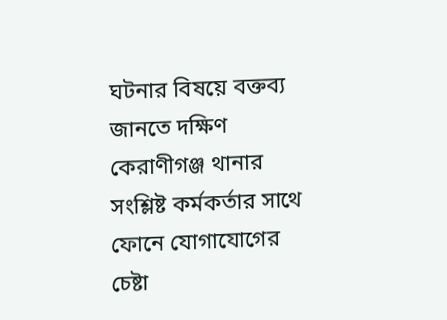ঘটনার বিষয়ে বক্তব্য জানতে দক্ষিণ কেরাণীগঞ্জ থানার সংশ্লিষ্ট কর্মকর্তার সাথে ফোনে যোগাযোগের চেষ্টা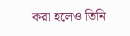করা হলেও তিনি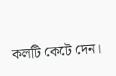কলটি কেটে দেন।